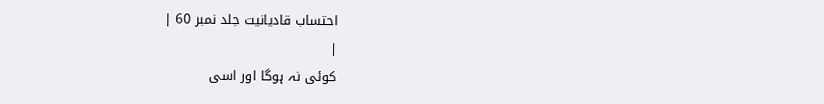احتساب قادیانیت جلد نمبر 60 |
|
کوئی نہ ہوگا اور اسی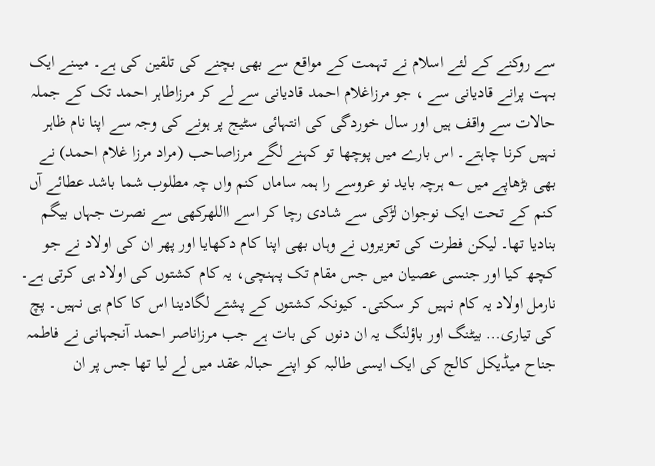سے روکنے کے لئے اسلام نے تہمت کے مواقع سے بھی بچنے کی تلقین کی ہے۔ میںنے ایک بہت پرانے قادیانی سے ، جو مرزاغلام احمد قادیانی سے لے کر مرزاطاہر احمد تک کے جملہ حالات سے واقف ہیں اور سال خوردگی کی انتہائی سٹیج پر ہونے کی وجہ سے اپنا نام ظاہر نہیں کرنا چاہتے۔ اس بارے میں پوچھا تو کہنے لگے مرزاصاحب (مراد مرزا غلام احمد) نے بھی بڑھاپے میں ؎ ہرچہ باید نو عروسے را ہمہ ساماں کنم واں چہ مطلوب شما باشد عطائے آں کنم کے تحت ایک نوجوان لڑکی سے شادی رچا کر اسے االلهرکھی سے نصرت جہاں بیگم بنادیا تھا۔ لیکن فطرت کی تعزیروں نے وہاں بھی اپنا کام دکھایا اور پھر ان کی اولاد نے جو کچھ کیا اور جنسی عصیان میں جس مقام تک پہنچی، یہ کام کشتوں کی اولاد ہی کرتی ہے۔ نارمل اولاد یہ کام نہیں کر سکتی۔ کیونکہ کشتوں کے پشتے لگادینا اس کا کام ہی نہیں۔ پچ کی تیاری… بیٹنگ اور باؤلنگ یہ ان دنوں کی بات ہے جب مرزاناصر احمد آنجہانی نے فاطمہ جناح میڈیکل کالج کی ایک ایسی طالبہ کو اپنے حبالہ عقد میں لے لیا تھا جس پر ان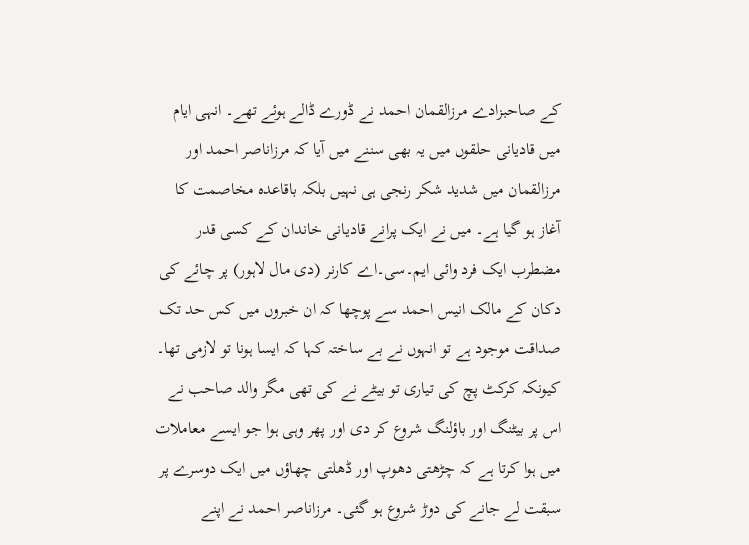کے صاحبزادے مرزالقمان احمد نے ڈورے ڈالے ہوئے تھے۔ انہی ایام میں قادیانی حلقوں میں یہ بھی سننے میں آیا کہ مرزاناصر احمد اور مرزالقمان میں شدید شکر رنجی ہی نہیں بلکہ باقاعدہ مخاصمت کا آغاز ہو گیا ہے۔ میں نے ایک پرانے قادیانی خاندان کے کسی قدر مضطرب ایک فرد وائی ایم۔سی۔اے کارنر (دی مال لاہور) پر چائے کی دکان کے مالک انیس احمد سے پوچھا کہ ان خبروں میں کس حد تک صداقت موجود ہے تو انہوں نے بے ساختہ کہا کہ ایسا ہونا تو لازمی تھا۔ کیونکہ کرکٹ پچ کی تیاری تو بیٹے نے کی تھی مگر والد صاحب نے اس پر بیٹنگ اور باؤلنگ شروع کر دی اور پھر وہی ہوا جو ایسے معاملات میں ہوا کرتا ہے کہ چڑھتی دھوپ اور ڈھلتی چھاؤں میں ایک دوسرے پر سبقت لے جانے کی دوڑ شروع ہو گئی۔ مرزاناصر احمد نے اپنے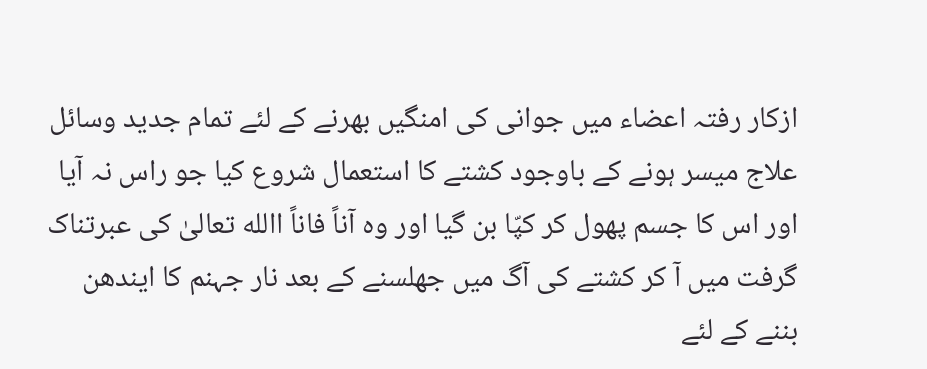ازکار رفتہ اعضاء میں جوانی کی امنگیں بھرنے کے لئے تمام جدید وسائل علاج میسر ہونے کے باوجود کشتے کا استعمال شروع کیا جو راس نہ آیا اور اس کا جسم پھول کر کپّا بن گیا اور وہ آناً فاناً االله تعالیٰ کی عبرتناک گرفت میں آ کر کشتے کی آگ میں جھلسنے کے بعد نار جہنم کا ایندھن بننے کے لئے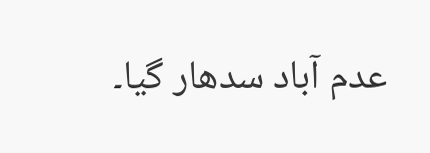عدم آباد سدھار گیا۔